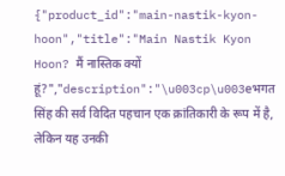{"product_id":"main-nastik-kyon-hoon","title":"Main Nastik Kyon Hoon? मैं नास्तिक क्यों हूं?","description":"\u003cp\u003eभगत सिंह की सर्व विदित पहचान एक क्रांतिकारी के रूप में है, लेकिन यह उनकी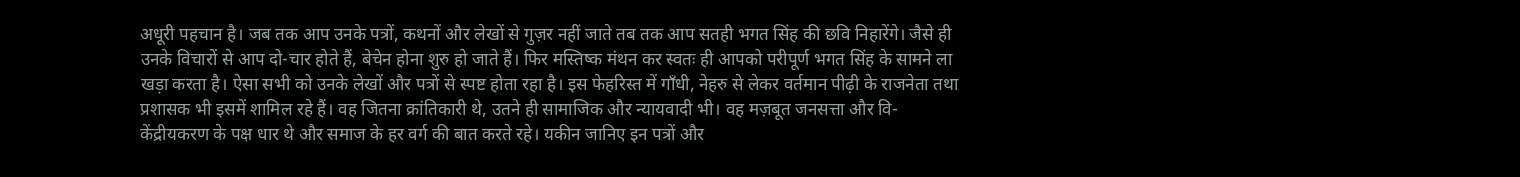अधूरी पहचान है। जब तक आप उनके पत्रों, कथनों और लेखों से गुज़र नहीं जाते तब तक आप सतही भगत सिंह की छवि निहारेंगे। जैसे ही उनके विचारों से आप दो-चार होते हैं, बेचेन होना शुरु हो जाते हैं। फिर मस्तिष्क मंथन कर स्वतः ही आपको परीपूर्ण भगत सिंह के सामने ला खड़ा करता है। ऐसा सभी को उनके लेखों और पत्रों से स्पष्ट होता रहा है। इस फेहरिस्त में गाँधी, नेहरु से लेकर वर्तमान पीढ़ी के राजनेता तथा प्रशासक भी इसमें शामिल रहे हैं। वह जितना क्रांतिकारी थे, उतने ही सामाजिक और न्यायवादी भी। वह मज़बूत जनसत्ता और वि-केंद्रीयकरण के पक्ष धार थे और समाज के हर वर्ग की बात करते रहे। यकीन जानिए इन पत्रों और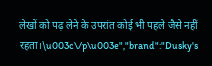लेखों को पढ़ लेने के उपरांत कोई भी पहले जैसे नहीं रहता।\u003c\/p\u003e","brand":"Dusky's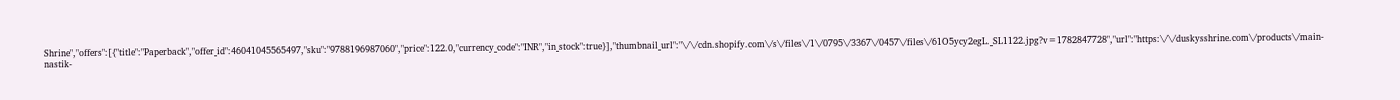Shrine","offers":[{"title":"Paperback","offer_id":46041045565497,"sku":"9788196987060","price":122.0,"currency_code":"INR","in_stock":true}],"thumbnail_url":"\/\/cdn.shopify.com\/s\/files\/1\/0795\/3367\/0457\/files\/61O5ycy2egL._SL1122.jpg?v=1782847728","url":"https:\/\/duskysshrine.com\/products\/main-nastik-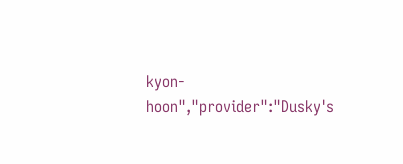kyon-hoon","provider":"Dusky's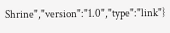Shrine","version":"1.0","type":"link"}